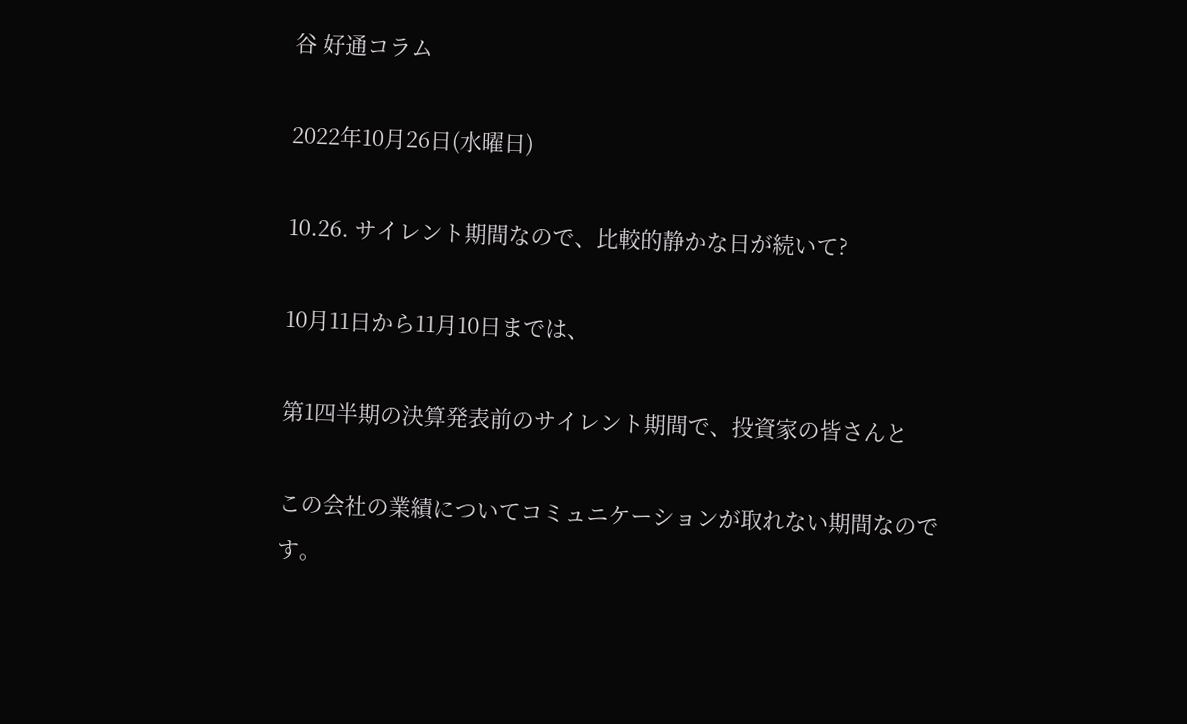谷 好通コラム

2022年10月26日(水曜日)

10.26. サイレント期間なので、比較的静かな日が続いて?

10月11日から11月10日までは、

第1四半期の決算発表前のサイレント期間で、投資家の皆さんと

この会社の業績についてコミュニケーションが取れない期間なのです。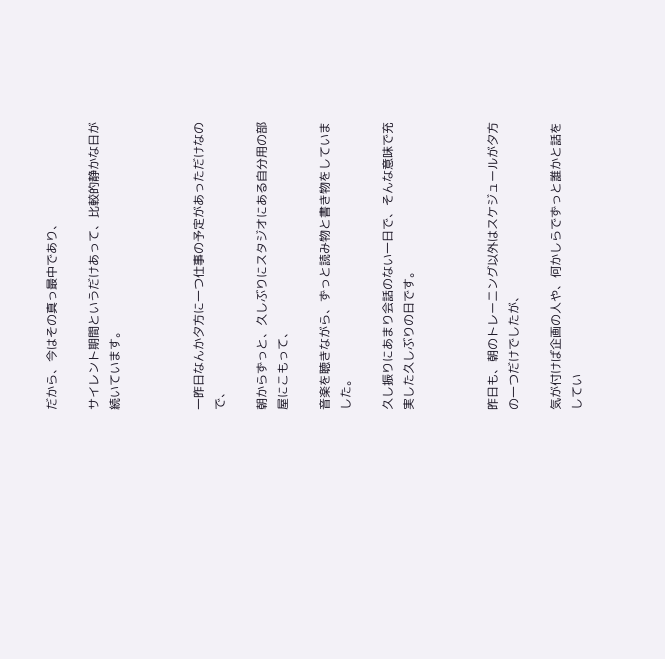だから、今はその真っ最中であり、

サイレント期間というだけあって、比較的静かな日が続いています。



一昨日なんか夕方に一つ仕事の予定があっただけなので、

朝からずっと、久しぶりにスタジオにある自分用の部屋にこもって、

音楽を聴きながら、ずっと読み物と書き物をしていました。

久し振りにあまり会話のない一日で、そんな意味で充実した久しぶりの日です。



昨日も、朝のトレーニング以外はスケジュールが夕方の一つだけでしたが、

気が付けば企画の人や、何かしらでずっと誰かと話をしてい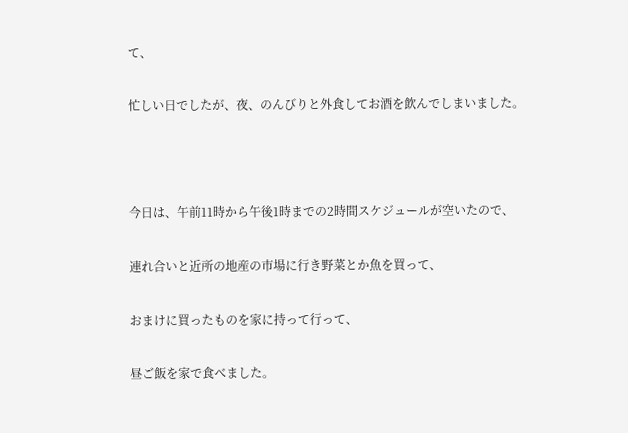て、

忙しい日でしたが、夜、のんびりと外食してお酒を飲んでしまいました。



今日は、午前11時から午後1時までの2時間スケジュールが空いたので、

連れ合いと近所の地産の市場に行き野菜とか魚を買って、

おまけに買ったものを家に持って行って、

昼ご飯を家で食べました。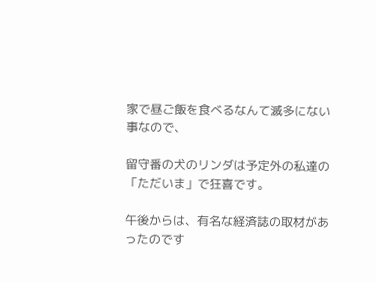家で昼ご飯を食べるなんて滅多にない事なので、

留守番の犬のリンダは予定外の私達の「ただいま」で狂喜です。

午後からは、有名な経済誌の取材があったのです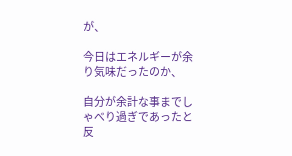が、

今日はエネルギーが余り気味だったのか、

自分が余計な事までしゃべり過ぎであったと反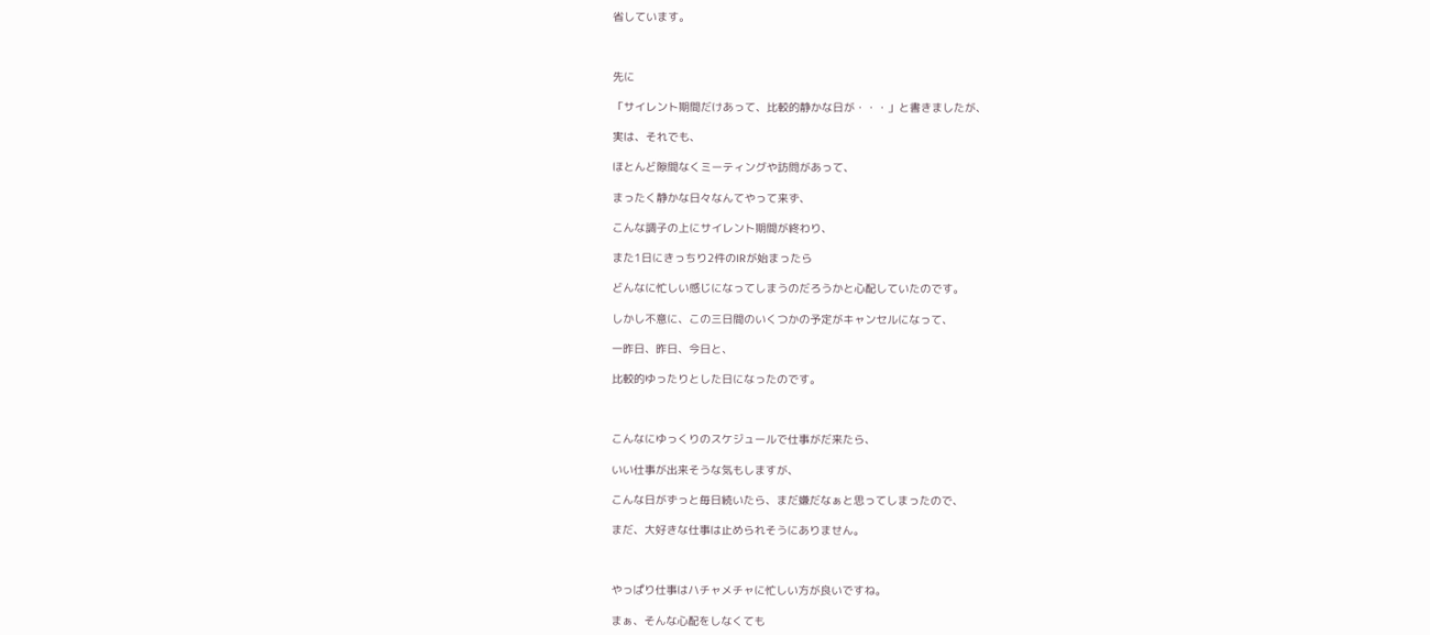省しています。



先に

「サイレント期間だけあって、比較的静かな日が・・・」と書きましたが、

実は、それでも、

ほとんど隙間なくミーティングや訪問があって、

まったく静かな日々なんてやって来ず、

こんな調子の上にサイレント期間が終わり、

また1日にきっちり2件のIRが始まったら

どんなに忙しい感じになってしまうのだろうかと心配していたのです。

しかし不意に、この三日間のいくつかの予定がキャンセルになって、

一昨日、昨日、今日と、

比較的ゆったりとした日になったのです。



こんなにゆっくりのスケジュールで仕事がだ来たら、

いい仕事が出来そうな気もしますが、

こんな日がずっと毎日続いたら、まだ嫌だなぁと思ってしまったので、

まだ、大好きな仕事は止められそうにありません。



やっぱり仕事はハチャメチャに忙しい方が良いですね。

まぁ、そんな心配をしなくても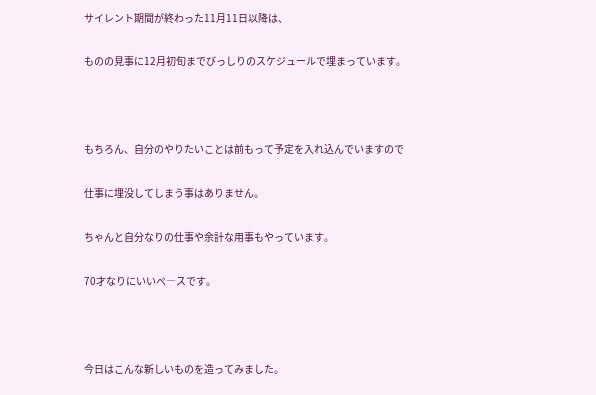サイレント期間が終わった11月11日以降は、

ものの見事に12月初旬までびっしりのスケジュールで埋まっています。



もちろん、自分のやりたいことは前もって予定を入れ込んでいますので

仕事に埋没してしまう事はありません。

ちゃんと自分なりの仕事や余計な用事もやっています。

70才なりにいいぺ―スです。



今日はこんな新しいものを造ってみました。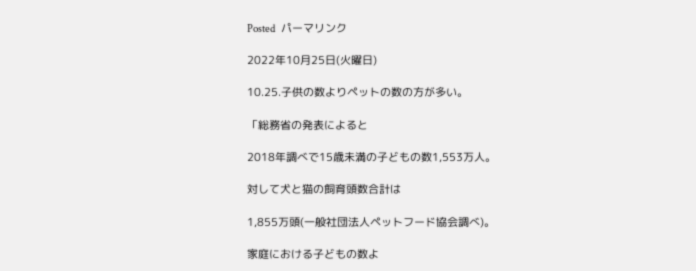Posted   パーマリンク

2022年10月25日(火曜日)

10.25.子供の数よりペットの数の方が多い。

「総務省の発表によると

2018年調べで15歳未満の子どもの数1,553万人。

対して犬と猫の飼育頭数合計は

1,855万頭(一般社団法人ペットフード協会調べ)。

家庭における子どもの数よ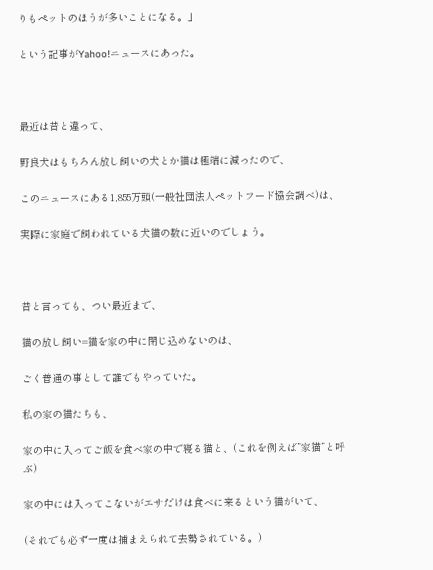りもペットのほうが多いことになる。」

という記事がYahoo!ニュースにあった。



最近は昔と違って、

野良犬はもちろん放し飼いの犬とか猫は極端に減ったので、

このニュースにある1,855万頭(一般社団法人ペットフード協会調べ)は、

実際に家庭で飼われている犬猫の数に近いのでしょう。



昔と言っても、つい最近まで、

猫の放し飼い=猫を家の中に閉じ込めないのは、

ごく普通の事として誰でもやっていた。

私の家の猫たちも、

家の中に入ってご飯を食べ家の中で寝る猫と、(これを例えば”家猫”と呼ぶ)

家の中には入ってこないがエサだけは食べに来るという猫がいて、

(それでも必ず一度は捕まえられて去勢されている。)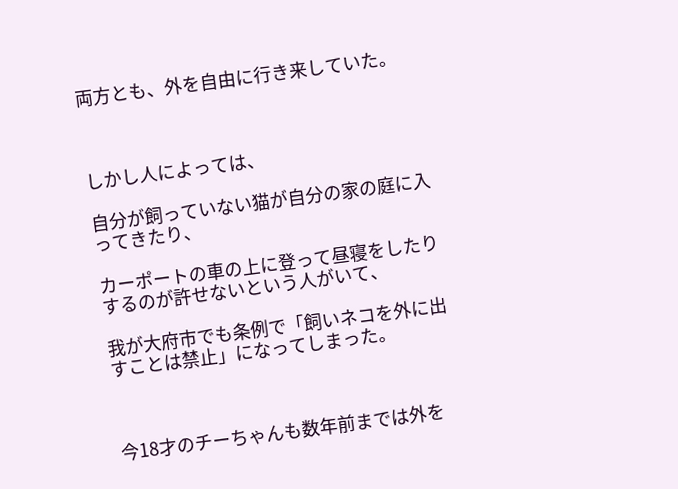両方とも、外を自由に行き来していた。



しかし人によっては、

自分が飼っていない猫が自分の家の庭に入ってきたり、

カーポートの車の上に登って昼寝をしたりするのが許せないという人がいて、

我が大府市でも条例で「飼いネコを外に出すことは禁止」になってしまった。



今18才のチーちゃんも数年前までは外を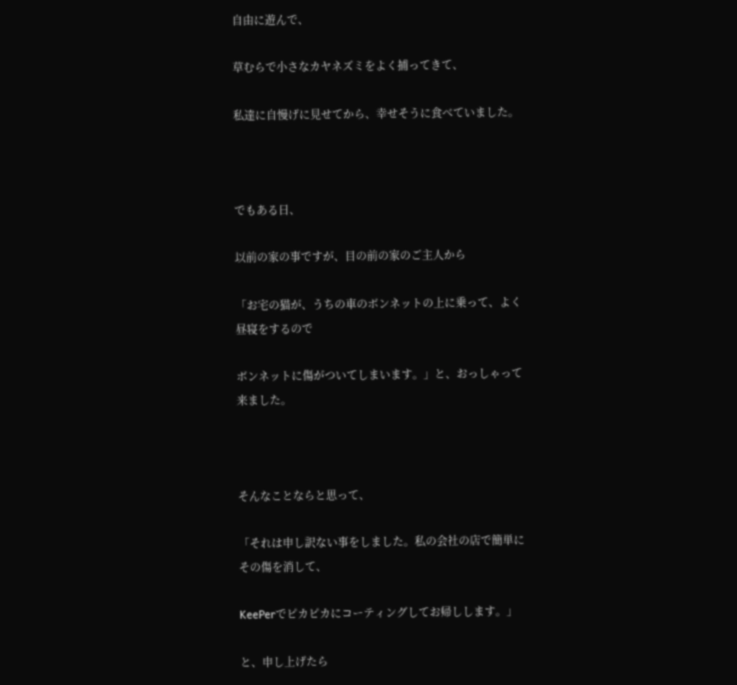自由に遊んで、

草むらで小さなカヤネズミをよく捕ってきて、

私達に自慢げに見せてから、幸せそうに食べていました。



でもある日、

以前の家の事ですが、目の前の家のご主人から

「お宅の猫が、うちの車のボンネットの上に乗って、よく昼寝をするので

ボンネットに傷がついてしまいます。」と、おっしゃって来ました。



そんなことならと思って、

「それは申し訳ない事をしました。私の会社の店で簡単にその傷を消して、

KeePerでピカピカにコーティングしてお帰しします。」

と、申し上げたら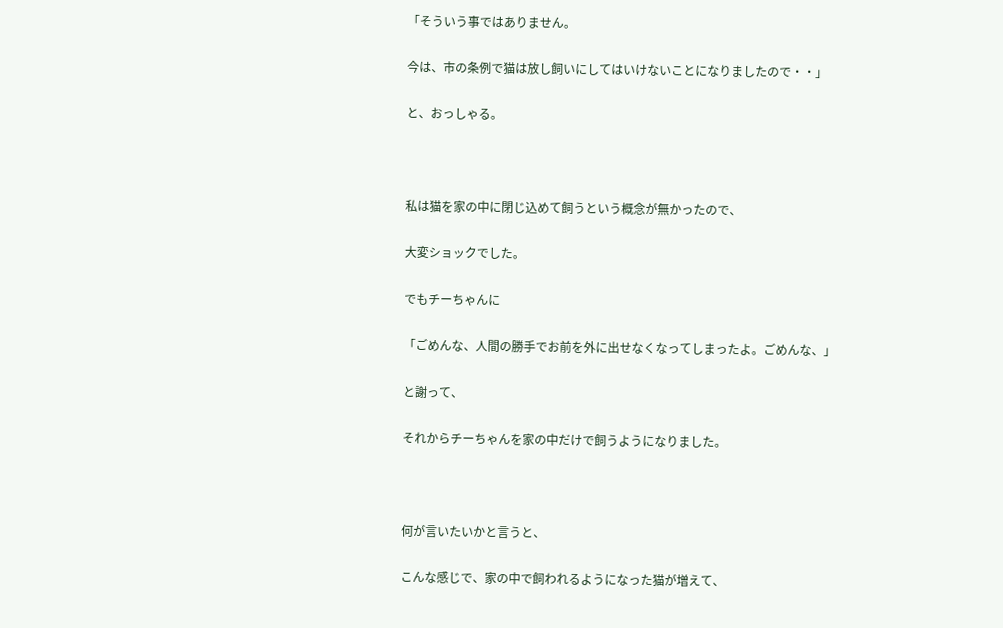「そういう事ではありません。

今は、市の条例で猫は放し飼いにしてはいけないことになりましたので・・」

と、おっしゃる。



私は猫を家の中に閉じ込めて飼うという概念が無かったので、

大変ショックでした。

でもチーちゃんに

「ごめんな、人間の勝手でお前を外に出せなくなってしまったよ。ごめんな、」

と謝って、

それからチーちゃんを家の中だけで飼うようになりました。



何が言いたいかと言うと、

こんな感じで、家の中で飼われるようになった猫が増えて、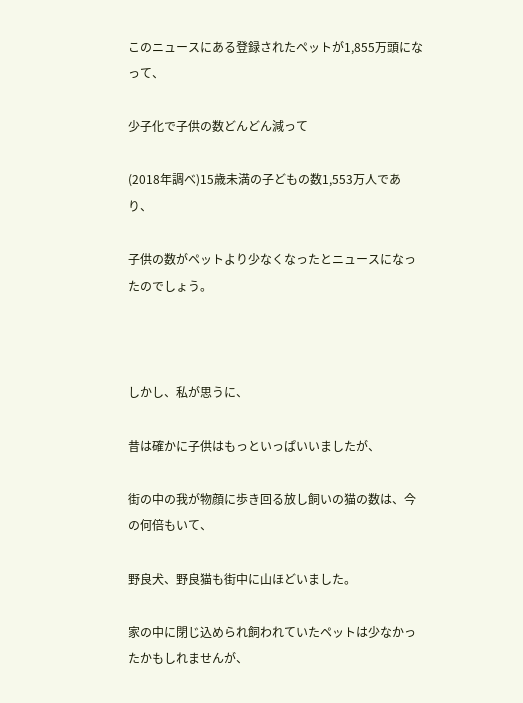このニュースにある登録されたペットが1,855万頭になって、

少子化で子供の数どんどん減って

(2018年調べ)15歳未満の子どもの数1,553万人であり、

子供の数がペットより少なくなったとニュースになったのでしょう。



しかし、私が思うに、

昔は確かに子供はもっといっぱいいましたが、

街の中の我が物顔に歩き回る放し飼いの猫の数は、今の何倍もいて、

野良犬、野良猫も街中に山ほどいました。

家の中に閉じ込められ飼われていたペットは少なかったかもしれませんが、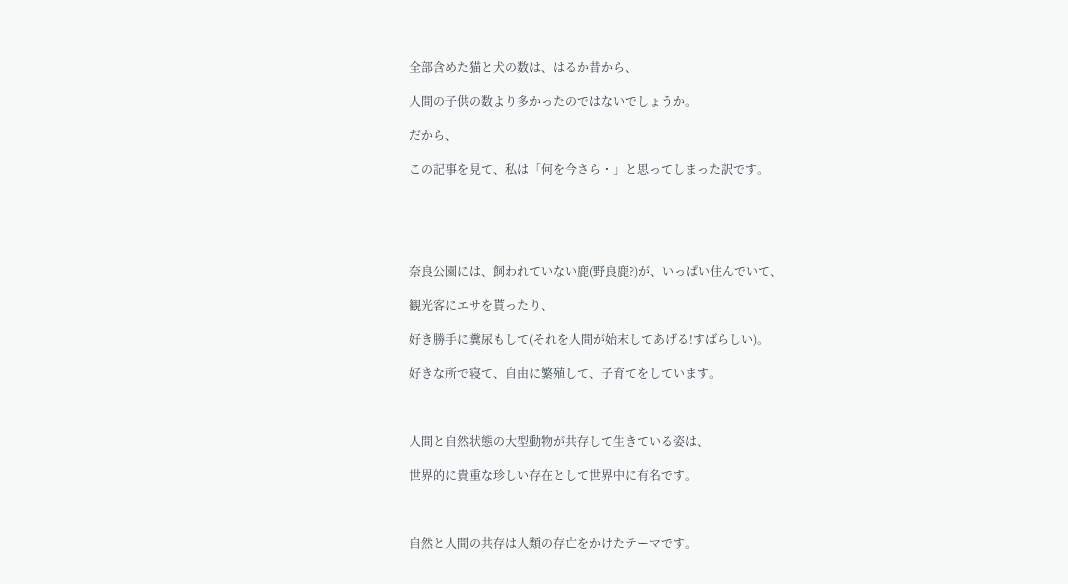全部含めた猫と犬の数は、はるか昔から、

人間の子供の数より多かったのではないでしょうか。

だから、

この記事を見て、私は「何を今さら・」と思ってしまった訳です。





奈良公園には、飼われていない鹿(野良鹿?)が、いっぱい住んでいて、

観光客にエサを貰ったり、

好き勝手に糞尿もして(それを人間が始末してあげる!すばらしい)。

好きな所で寝て、自由に繁殖して、子育てをしています。



人間と自然状態の大型動物が共存して生きている姿は、

世界的に貴重な珍しい存在として世界中に有名です。



自然と人間の共存は人類の存亡をかけたテーマです。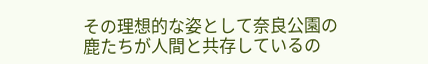その理想的な姿として奈良公園の鹿たちが人間と共存しているの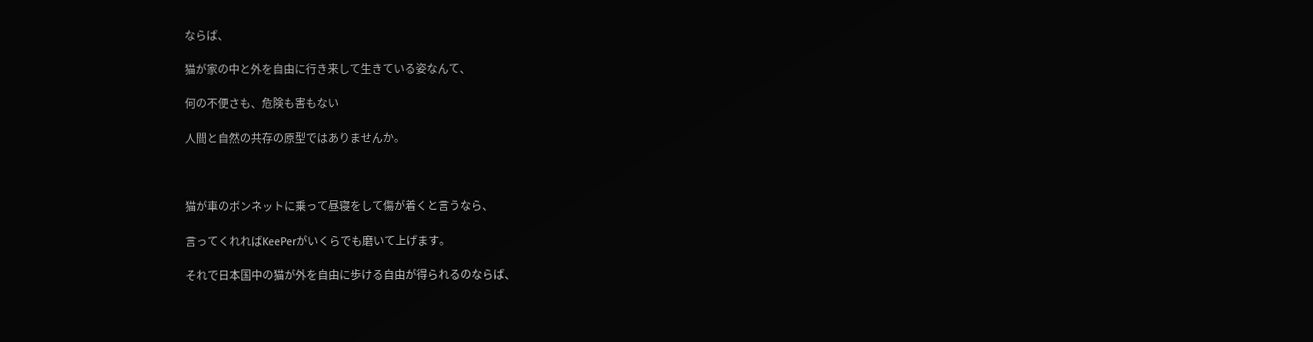ならば、

猫が家の中と外を自由に行き来して生きている姿なんて、

何の不便さも、危険も害もない

人間と自然の共存の原型ではありませんか。



猫が車のボンネットに乗って昼寝をして傷が着くと言うなら、

言ってくれればKeePerがいくらでも磨いて上げます。

それで日本国中の猫が外を自由に歩ける自由が得られるのならば、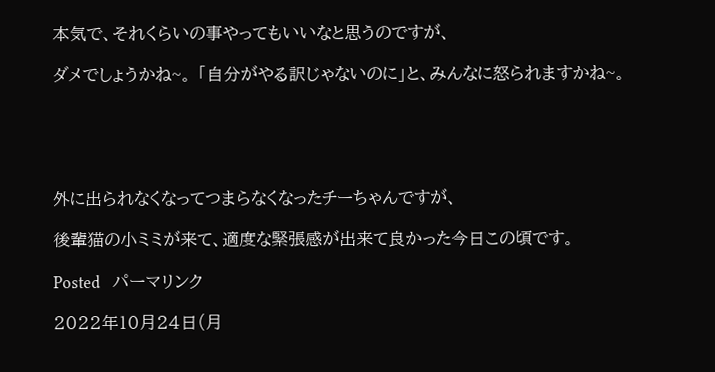本気で、それくらいの事やってもいいなと思うのですが、

ダメでしょうかね~。 「自分がやる訳じゃないのに」と、みんなに怒られますかね~。





外に出られなくなってつまらなくなったチーちゃんですが、

後輩猫の小ミミが来て、適度な緊張感が出来て良かった今日この頃です。

Posted   パーマリンク

2022年10月24日(月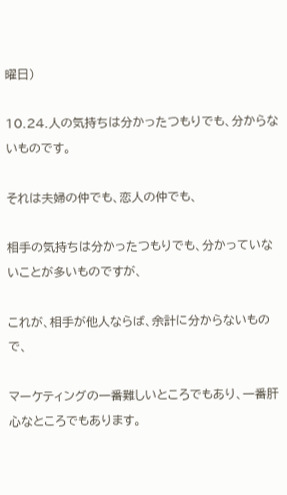曜日)

10.24.人の気持ちは分かったつもりでも、分からないものです。

それは夫婦の仲でも、恋人の仲でも、

相手の気持ちは分かったつもりでも、分かっていないことが多いものですが、

これが、相手が他人ならば、余計に分からないもので、

マーケティングの一番難しいところでもあり、一番肝心なところでもあります。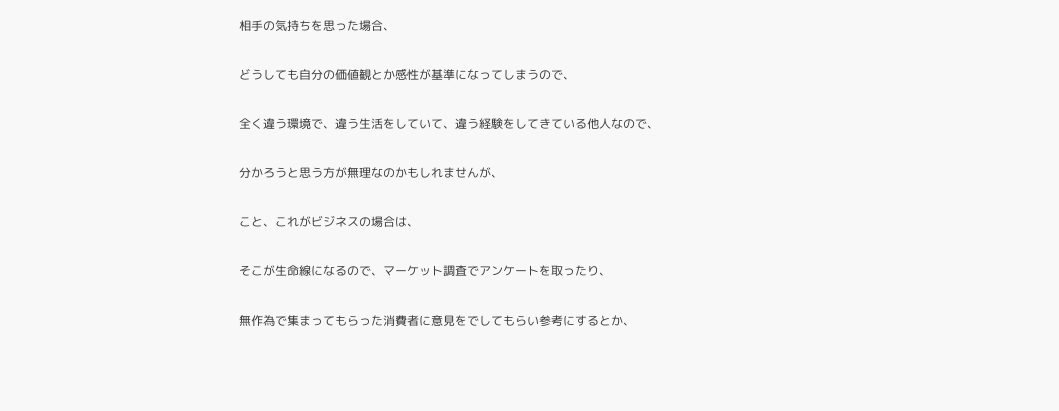相手の気持ちを思った場合、

どうしても自分の価値観とか感性が基準になってしまうので、

全く違う環境で、違う生活をしていて、違う経験をしてきている他人なので、

分かろうと思う方が無理なのかもしれませんが、

こと、これがビジネスの場合は、

そこが生命線になるので、マーケット調査でアンケートを取ったり、

無作為で集まってもらった消費者に意見をでしてもらい参考にするとか、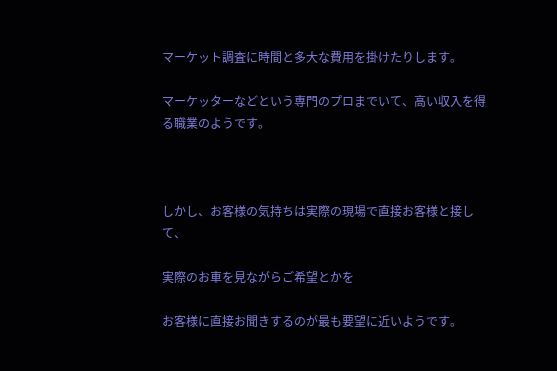マーケット調査に時間と多大な費用を掛けたりします。

マーケッターなどという専門のプロまでいて、高い収入を得る職業のようです。



しかし、お客様の気持ちは実際の現場で直接お客様と接して、

実際のお車を見ながらご希望とかを

お客様に直接お聞きするのが最も要望に近いようです。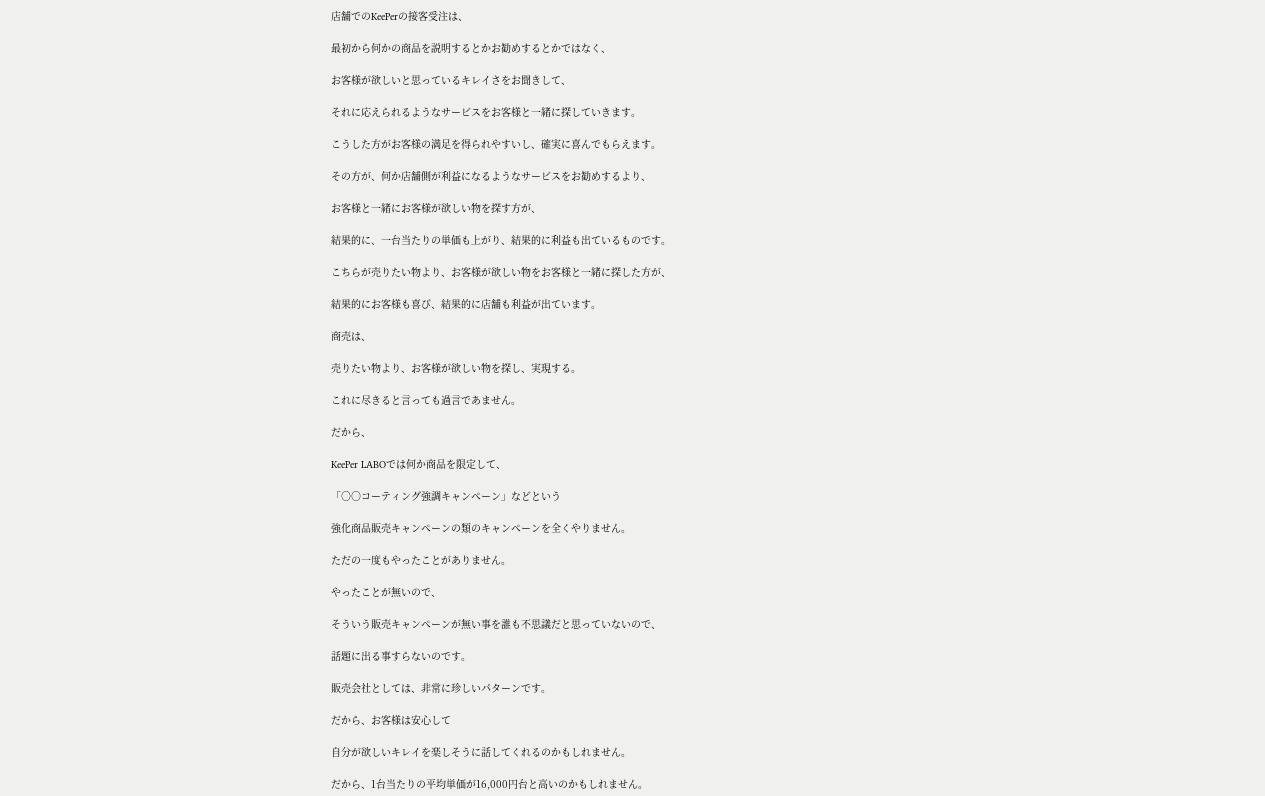店舗でのKeePerの接客受注は、

最初から何かの商品を説明するとかお勧めするとかではなく、

お客様が欲しいと思っているキレイさをお聞きして、

それに応えられるようなサービスをお客様と一緒に探していきます。

こうした方がお客様の満足を得られやすいし、確実に喜んでもらえます。

その方が、何か店舗側が利益になるようなサービスをお勧めするより、

お客様と一緒にお客様が欲しい物を探す方が、

結果的に、一台当たりの単価も上がり、結果的に利益も出ているものです。

こちらが売りたい物より、お客様が欲しい物をお客様と一緒に探した方が、

結果的にお客様も喜び、結果的に店舗も利益が出ています。

商売は、

売りたい物より、お客様が欲しい物を探し、実現する。

これに尽きると言っても過言であません。

だから、

KeePer LABOでは何か商品を限定して、

「○○コーティング強調キャンペーン」などという

強化商品販売キャンペーンの類のキャンペーンを全くやりません。

ただの一度もやったことがありません。

やったことが無いので、

そういう販売キャンペーンが無い事を誰も不思議だと思っていないので、

話題に出る事すらないのです。

販売会社としては、非常に珍しいパターンです。

だから、お客様は安心して

自分が欲しいキレイを楽しそうに話してくれるのかもしれません。

だから、1台当たりの平均単価が16,000円台と高いのかもしれません。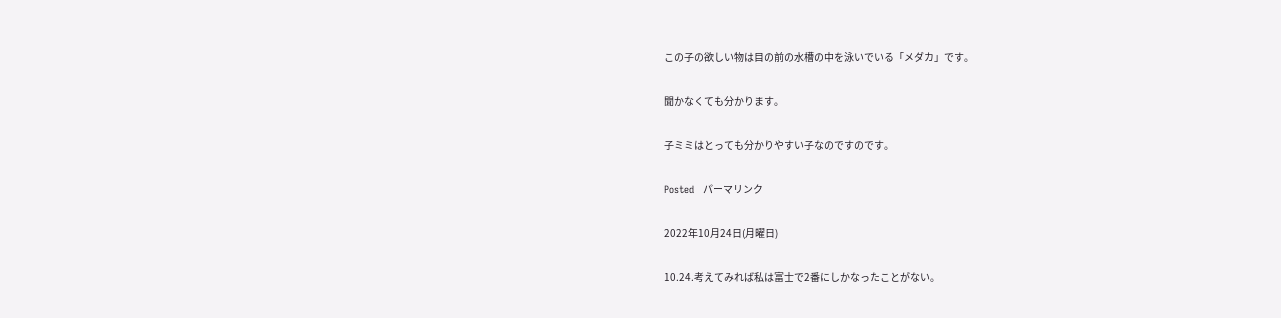この子の欲しい物は目の前の水槽の中を泳いでいる「メダカ」です。

聞かなくても分かります。

子ミミはとっても分かりやすい子なのですのです。

Posted   パーマリンク

2022年10月24日(月曜日)

10.24.考えてみれば私は富士で2番にしかなったことがない。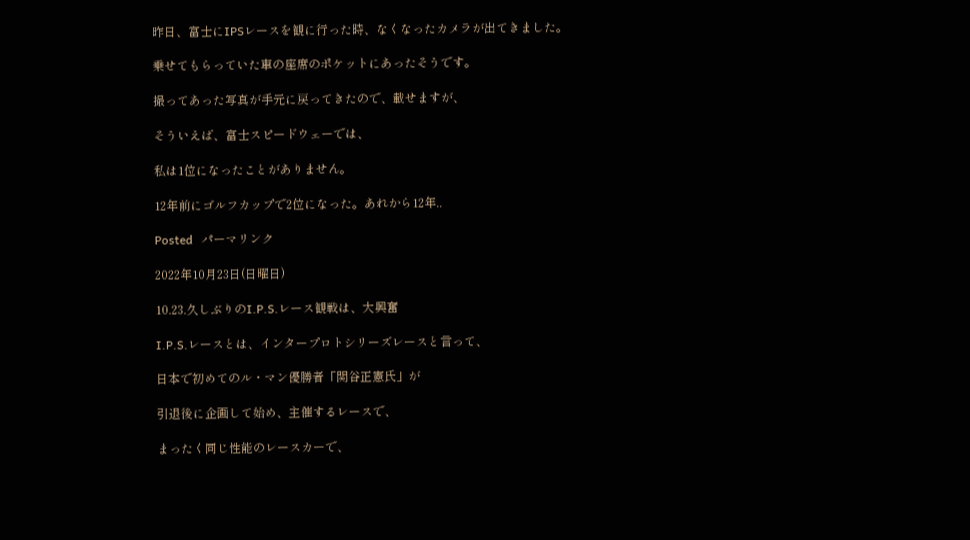昨日、富士にIPSレースを観に行った時、なくなったカメラが出てきました。

乗せてもらっていた車の座席のポケットにあったそうです。

撮ってあった写真が手元に戻ってきたので、載せますが、

そういえば、富士スピードウェーでは、

私は1位になったことがありません。

12年前にゴルフカップで2位になった。あれから12年..

Posted   パーマリンク

2022年10月23日(日曜日)

10.23.久しぶりのI.P.S.レース観戦は、大興奮

I.P.S.レースとは、インタープロトシリーズレースと言って、

日本で初めてのル・マン優勝者「関谷正憲氏」が

引退後に企画して始め、主催するレースで、

まったく同じ性能のレースカーで、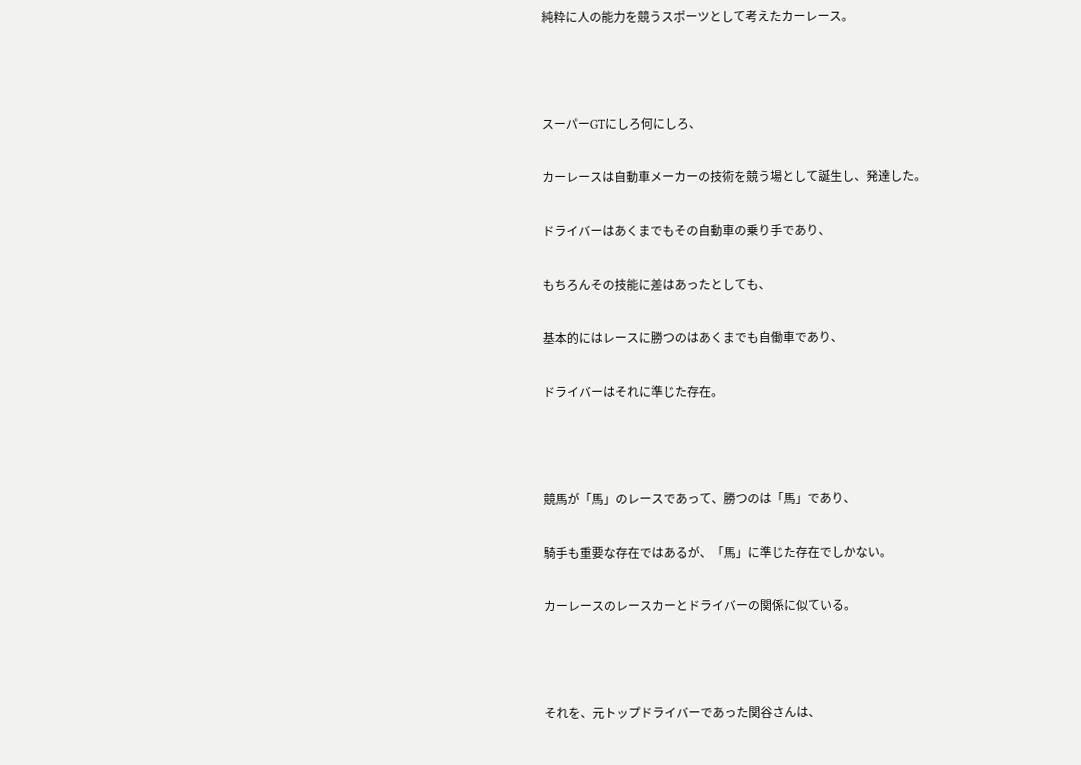純粋に人の能力を競うスポーツとして考えたカーレース。



スーパーGTにしろ何にしろ、

カーレースは自動車メーカーの技術を競う場として誕生し、発達した。

ドライバーはあくまでもその自動車の乗り手であり、

もちろんその技能に差はあったとしても、

基本的にはレースに勝つのはあくまでも自働車であり、

ドライバーはそれに準じた存在。



競馬が「馬」のレースであって、勝つのは「馬」であり、

騎手も重要な存在ではあるが、「馬」に準じた存在でしかない。

カーレースのレースカーとドライバーの関係に似ている。



それを、元トップドライバーであった関谷さんは、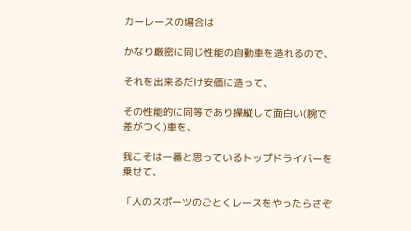カーレースの場合は

かなり厳密に同じ性能の自動車を造れるので、

それを出来るだけ安価に造って、

その性能的に同等であり操縦して面白い(腕で差がつく)車を、

我こそは一番と思っているトップドライバーを乗せて、

「人のスポーツのごとくレースをやったらさぞ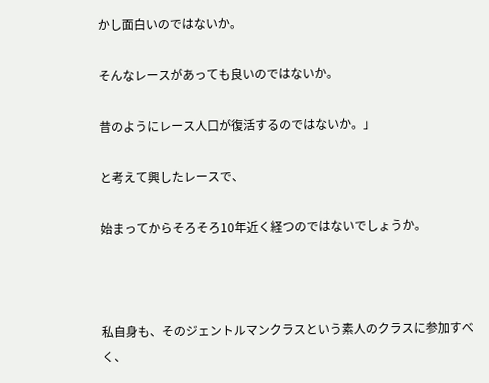かし面白いのではないか。

そんなレースがあっても良いのではないか。

昔のようにレース人口が復活するのではないか。」

と考えて興したレースで、

始まってからそろそろ10年近く経つのではないでしょうか。



私自身も、そのジェントルマンクラスという素人のクラスに参加すべく、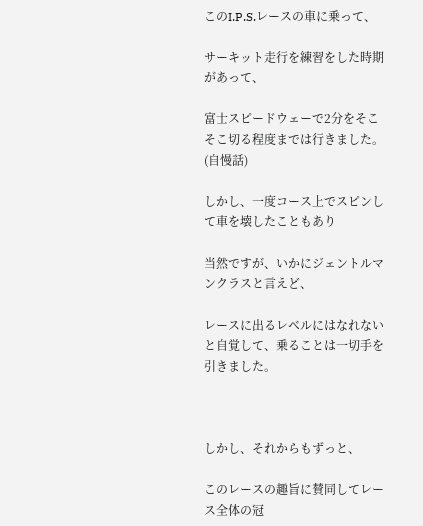このI.P.S.レースの車に乗って、

サーキット走行を練習をした時期があって、

富士スピードウェーで2分をそこそこ切る程度までは行きました。(自慢話)

しかし、一度コース上でスピンして車を壊したこともあり

当然ですが、いかにジェントルマンクラスと言えど、

レースに出るレベルにはなれないと自覚して、乗ることは一切手を引きました。



しかし、それからもずっと、

このレースの趣旨に賛同してレース全体の冠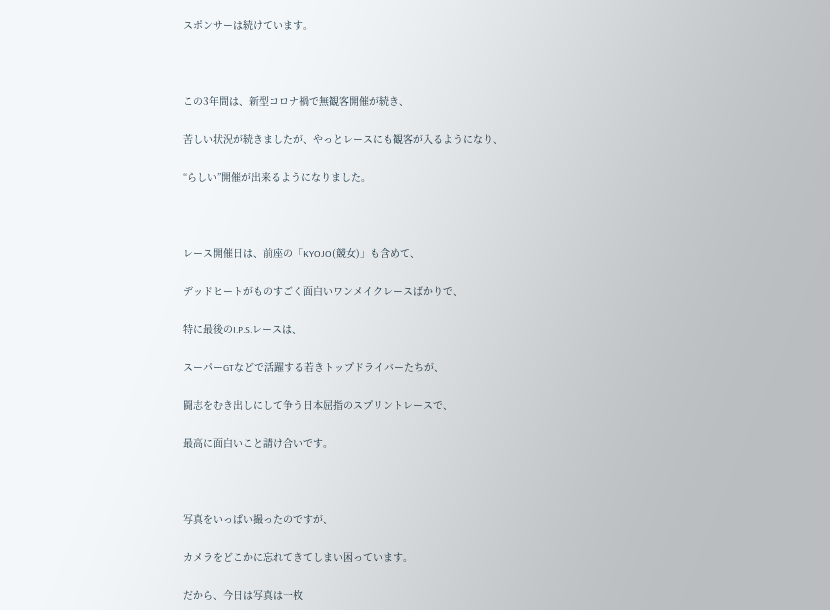スポンサーは続けています。



この3年間は、新型コロナ禍で無観客開催が続き、

苦しい状況が続きましたが、やっとレースにも観客が入るようになり、

“らしい”開催が出来るようになりました。



レース開催日は、前座の「KYOJO(競女)」も含めて、

デッドヒートがものすごく面白いワンメイクレースばかりで、

特に最後のI.P.S.レースは、

スーパーGTなどで活躍する若きトップドライバーたちが、

闘志をむき出しにして争う日本屈指のスプリントレースで、

最高に面白いこと請け合いです。



写真をいっぱい撮ったのですが、

カメラをどこかに忘れてきてしまい困っています。

だから、今日は写真は一枚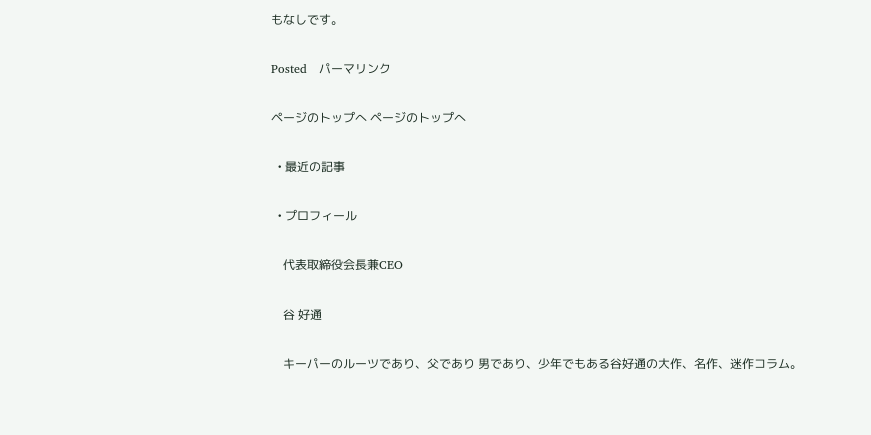もなしです。

Posted   パーマリンク

ページのトップへ ページのトップへ

  • 最近の記事

  • プロフィール

    代表取締役会長兼CEO

    谷 好通

    キーパーのルーツであり、父であり 男であり、少年でもある谷好通の大作、名作、迷作コラム。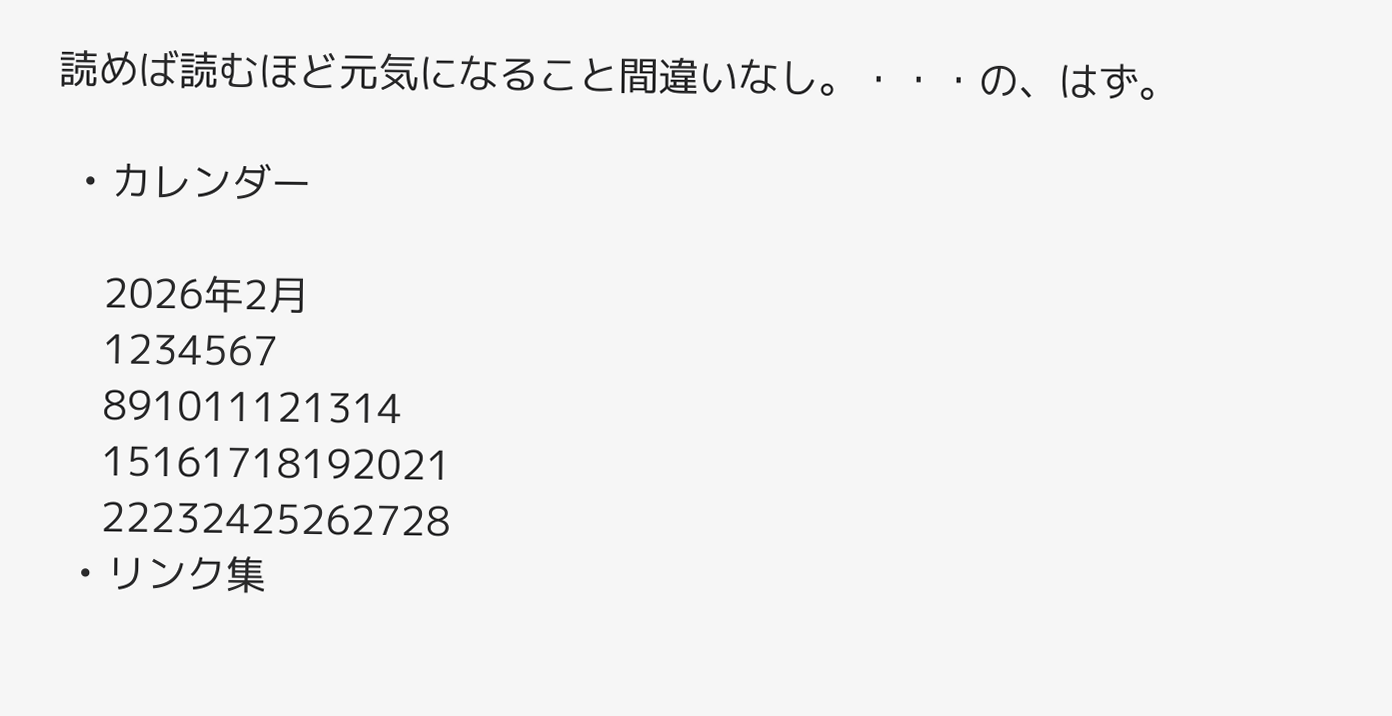読めば読むほど元気になること間違いなし。・・・の、はず。

  • カレンダー

    2026年2月
    1234567
    891011121314
    15161718192021
    22232425262728
  • リンク集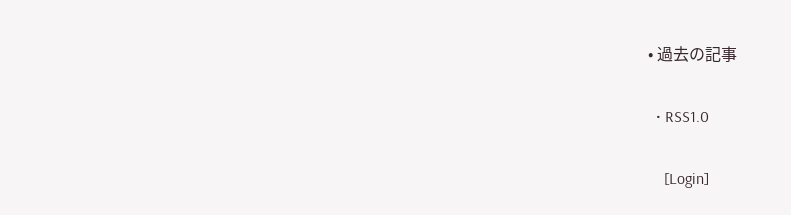• 過去の記事

  • RSS1.0

    [Login]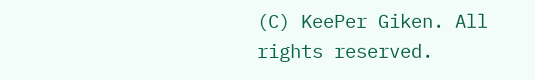(C) KeePer Giken. All rights reserved.